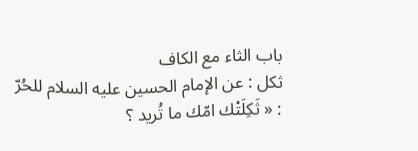باب الثاء مع الكاف
ثكل : عن الإمام الحسين عليه السلام للحُرّ : « ثَكِلَتْك امّك ما تُريد ؟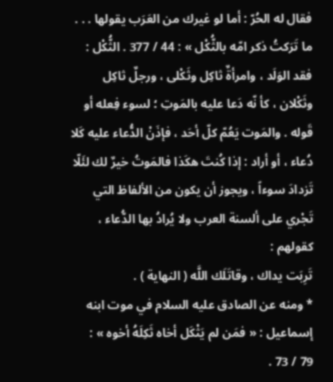فقال له الحُرّ : أما لو غيرك من العَرَب يقولها . . . ما تَرَكتُ ذكر امّه بالثُّكْل » : 44 / 377 . الثُّكْل : فقد الوَلَد ، وامرأةٌ ثاكِل وثَكْلى ، ورجلٌ ثاكِل وثَكْلان ، كأ نّه دَعا عليه بالمَوتِ ؛ لسوء فِعله أو قَوله . والمَوت يَعُمّ كلّ أحَد ، فإذَنْ الدُّعاء عليه كَلا دُعاء ، أو أراد : إذا كُنتَ هكَذا فالمَوتُ خيرٌ لك لئَلّا تَزدادَ سوءاً ، ويجوز أن يكون من الألفاظ التي تَجْري على ألسنة العرب ولا يُرادُ بها الدُّعاء ، كقولهم :
تَرِبَت يداك ، وقاتَلَك اللَّه ( النهاية ) .
* ومنه عن الصادق عليه السلام في موت ابنه إسماعيل : « فمَن لم يَثْكَل أخاه ثَكِلَهُ أخوه » :
79 / 73 .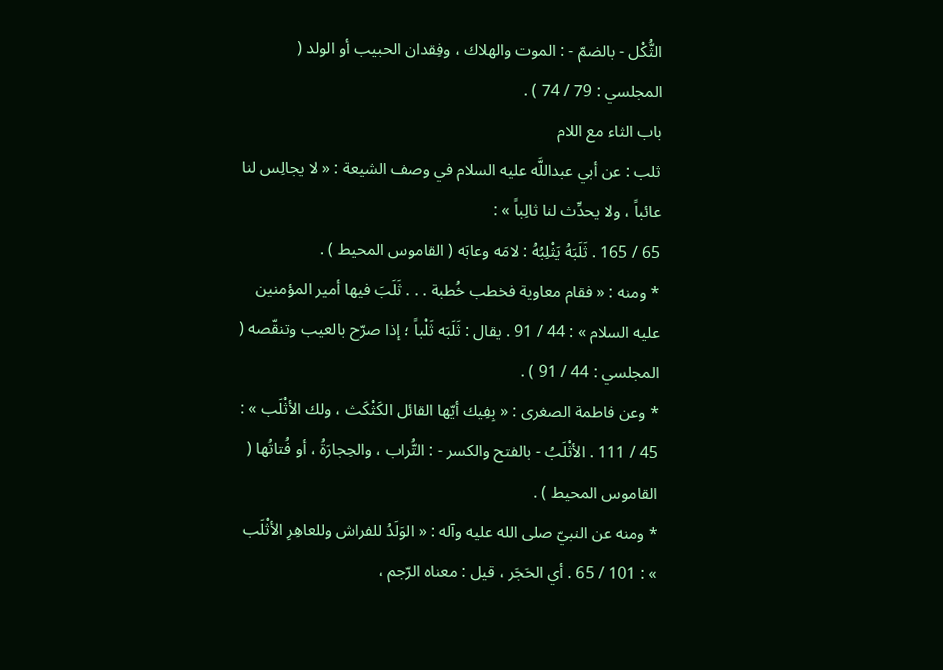الثُّكْل - بالضمّ - : الموت والهلاك ، وفِقدان الحبيب أو الولد ( المجلسي : 79 / 74 ) .
باب الثاء مع اللام
ثلب : عن أبي عبداللَّه عليه السلام في وصف الشيعة : « لا يجالِس لنا عائباً ، ولا يحدِّث لنا ثالِباً » :
65 / 165 . ثَلَبَهُ يَثْلِبُهُ : لامَه وعابَه ( القاموس المحيط ) .
* ومنه : « فقام معاوية فخطب خُطبة . . . ثَلَبَ فيها أمير المؤمنين عليه السلام » : 44 / 91 . يقال : ثَلَبَه ثَلْباً ؛ إذا صرّح بالعيب وتنقّصه ( المجلسي : 44 / 91 ) .
* وعن فاطمة الصغرى : « بِفِيك أيّها القائل الكَثْكَث ، ولك الأثْلَب » : 45 / 111 . الأثْلَبُ - بالفتح والكسر - : التُّراب ، والحِجارَةُ ، أو فُتاتُها ( القاموس المحيط ) .
* ومنه عن النبيّ صلى الله عليه وآله : « الوَلَدُ للفراش وللعاهِرِ الأثْلَب » : 101 / 65 . أي الحَجَر ، قيل : معناه الرّجم ،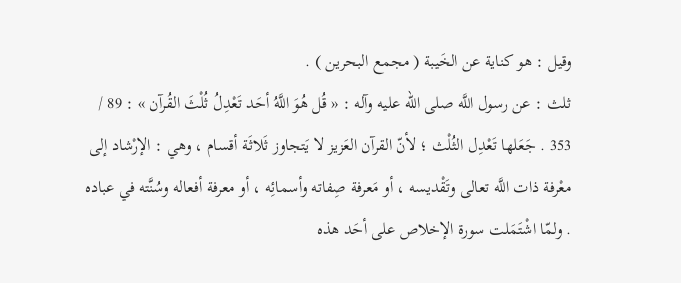وقيل : هو كناية عن الخَيبة ( مجمع البحرين ) .
ثلث : عن رسول اللَّه صلى الله عليه وآله : « قُل هُوَ اللَّهُ أحَد تَعْدِلُ ثُلْثَ القُرآن » : 89 / 353 . جَعَلها تَعْدِل الثُلْث ؛ لأنّ القرآن العَزيز لا يَتجاوز ثَلاثَة أقسام ، وهي : الإرْشاد إلى معْرفة ذات اللَّه تعالى وتَقْديسه ، أو مَعرفة صِفاته وأسمائِه ، أو معرفة أفعاله وسُنَّته في عباده . ولمّا اشْتَمَلت سورة الإخلاص على أحَد هذه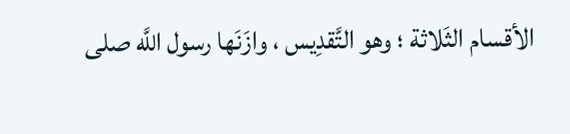الأقسام الثَلاثة ؛ وهو التَّقدِيس ، وازَنَها رسول اللَّه صلى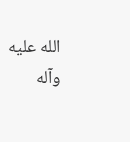الله عليه وآله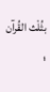بثُلْث القُرآن ؛